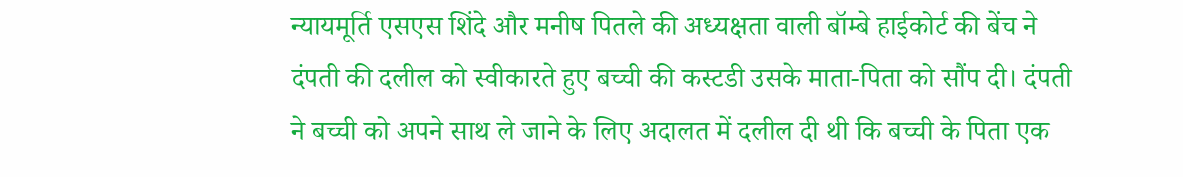न्यायमूर्ति एसएस शिंदे और मनीष पितले की अध्यक्षता वाली बॉम्बे हाईकोर्ट की बेंच ने दंपती की दलील को स्वीकारते हुए बच्ची की कस्टडी उसके माता-पिता को सौंप दी। दंपती ने बच्ची को अपने साथ ले जाने के लिए अदालत में दलील दी थी कि बच्ची के पिता एक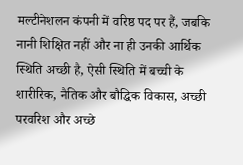मल्टीनेशलन कंपनी में वरिष्ठ पद पर हैं, जबकि नानी शिक्षित नहीं और ना ही उनकी आर्थिक स्थिति अच्छी है, ऐसी स्थिति में बच्ची के शारीरिक, नैतिक और बौद्धिक विकास, अच्छी परवरिश और अच्छे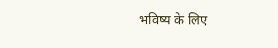भविष्य के लिए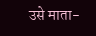उसे माता-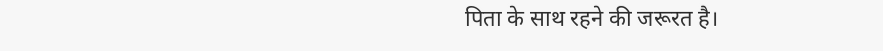पिता के साथ रहने की जरूरत है।